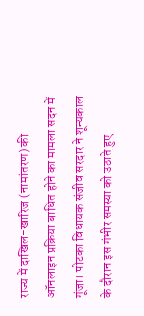राज्य में दाखिल-खारिज (नामांतरण) की ऑनलाइन प्रक्रिया बाधित होने का मामला सदन में गूंजा। पोटका विधायक संजीव सरदार ने शून्यकाल के दौरान इस गंभीर समस्या को उठाते हुए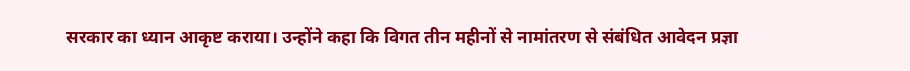सरकार का ध्यान आकृष्ट कराया। उन्होंने कहा कि विगत तीन महीनों से नामांतरण से संबंधित आवेदन प्रज्ञा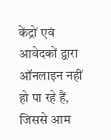केंद्रों एवं आवेदकों द्वारा ऑनलाइन नहीं हो पा रहे हैं, जिससे आम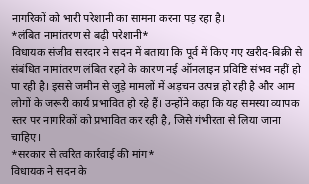नागरिकों को भारी परेशानी का सामना करना पड़ रहा है।
*लंबित नामांतरण से बढ़ी परेशानी*
विधायक संजीव सरदार ने सदन में बताया कि पूर्व में किए गए खरीद-बिक्री से संबंधित नामांतरण लंबित रहने के कारण नई ऑनलाइन प्रविष्टि संभव नहीं हो पा रही है। इससे जमीन से जुड़े मामलों में अड़चन उत्पन्न हो रही है और आम लोगों के जरूरी कार्य प्रभावित हो रहे हैं। उन्होंने कहा कि यह समस्या व्यापक स्तर पर नागरिकों को प्रभावित कर रही है, जिसे गंभीरता से लिया जाना चाहिए।
*सरकार से त्वरित कार्रवाई की मांग*
विधायक ने सदन के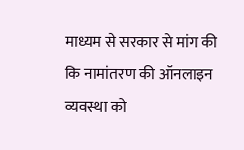माध्यम से सरकार से मांग की कि नामांतरण की ऑनलाइन व्यवस्था को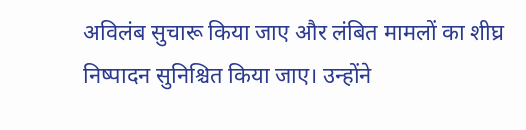अविलंब सुचारू किया जाए और लंबित मामलों का शीघ्र निष्पादन सुनिश्चित किया जाए। उन्होंने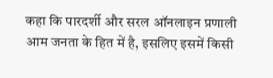कहा कि पारदर्शी और सरल ऑनलाइन प्रणाली आम जनता के हित में है, इसलिए इसमें किसी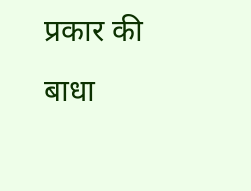प्रकार की बाधा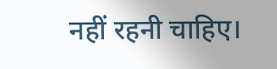नहीं रहनी चाहिए।